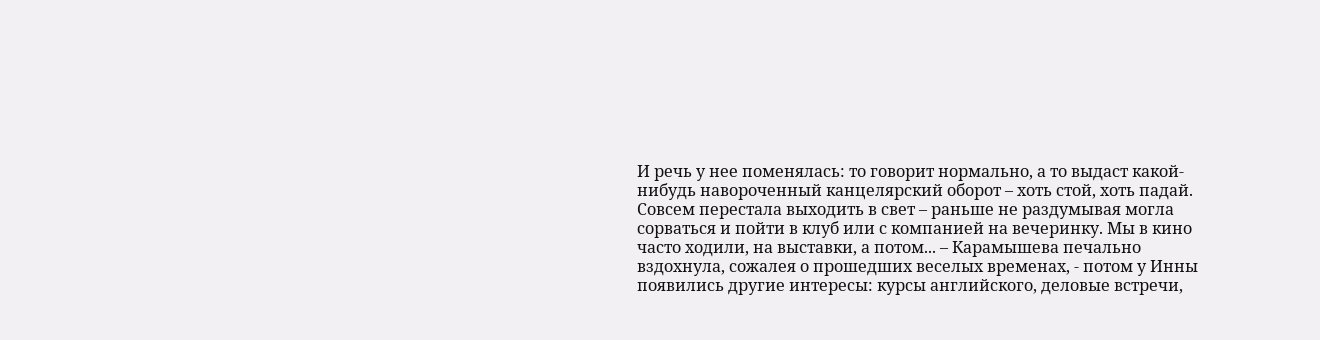И речь у нее поменялась: то говорит нормально, а то выдаст какой-нибудь навороченный канцелярский оборот – хоть стой, хоть падай. Совсем перестала выходить в свет – раньше не раздумывая могла сорваться и пойти в клуб или с компанией на вечеринку. Мы в кино часто ходили, на выставки, а потом... – Карамышева печально вздохнула, сожалея о прошедших веселых временах, - потом у Инны появились другие интересы: курсы английского, деловые встречи,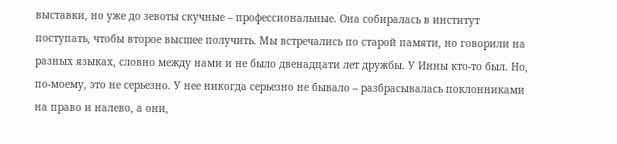выставки, но уже до зевоты скучные – профессиональные. Она собиралась в институт поступать, чтобы второе высшее получить. Мы встречались по старой памяти, но говорили на разных языках, словно между нами и не было двенадцати лет дружбы. У Инны кто-то был. Но, по-моему, это не серьезно. У нее никогда серьезно не бывало – разбрасывалась поклонниками на право и налево, а они,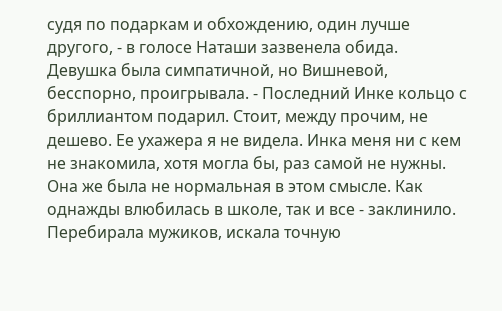судя по подаркам и обхождению, один лучше другого, - в голосе Наташи зазвенела обида. Девушка была симпатичной, но Вишневой, бесспорно, проигрывала. - Последний Инке кольцо с бриллиантом подарил. Стоит, между прочим, не дешево. Ее ухажера я не видела. Инка меня ни с кем не знакомила, хотя могла бы, раз самой не нужны. Она же была не нормальная в этом смысле. Как однажды влюбилась в школе, так и все - заклинило. Перебирала мужиков, искала точную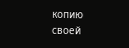копию своей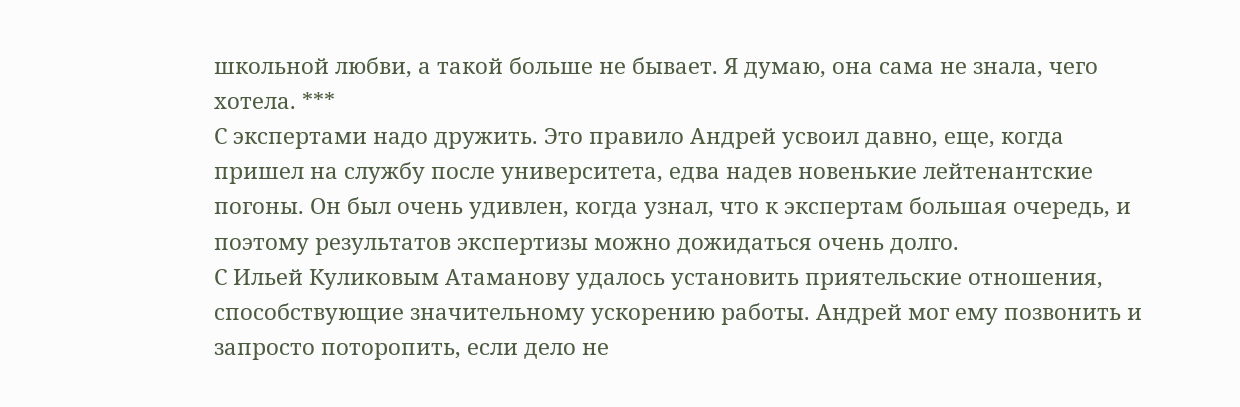школьной любви, а такой больше не бывает. Я думаю, она сама не знала, чего хотела. ***
С экспертами надо дружить. Это правило Андрей усвоил давно, еще, когда пришел на службу после университета, едва надев новенькие лейтенантские погоны. Он был очень удивлен, когда узнал, что к экспертам большая очередь, и поэтому результатов экспертизы можно дожидаться очень долго.
С Ильей Куликовым Атаманову удалось установить приятельские отношения, способствующие значительному ускорению работы. Андрей мог ему позвонить и запросто поторопить, если дело не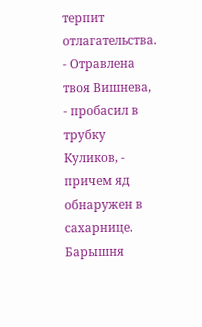терпит отлагательства.
- Отравлена твоя Вишнева, - пробасил в трубку Куликов, - причем яд обнаружен в сахарнице. Барышня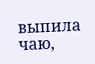выпила чаю,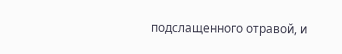подслащенного отравой, и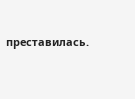преставилась.